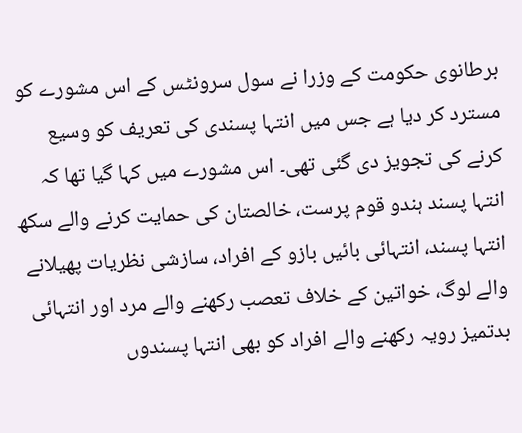برطانوی حکومت کے وزرا نے سول سرونٹس کے اس مشورے کو مسترد کر دیا ہے جس میں انتہا پسندی کی تعریف کو وسیع کرنے کی تجویز دی گئی تھی۔ اس مشورے میں کہا گیا تھا کہ انتہا پسند ہندو قوم پرست، خالصتان کی حمایت کرنے والے سکھ انتہا پسند، انتہائی بائیں بازو کے افراد، سازشی نظریات پھیلانے والے لوگ، خواتین کے خلاف تعصب رکھنے والے مرد اور انتہائی بدتمیز رویہ رکھنے والے افراد کو بھی انتہا پسندوں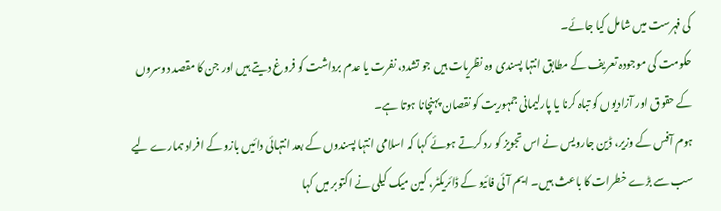کی فہرست میں شامل کیا جائے۔
حکومت کی موجودہ تعریف کے مطابق انتہا پسندی وہ نظریات ہیں جو تشدد، نفرت یا عدم برداشت کو فروغ دیتے ہیں اور جن کا مقصد دوسروں کے حقوق اور آزادیوں کو تباہ کرنا یا پارلیمانی جمہوریت کو نقصان پہنچانا ہوتا ہے۔
ہوم آفس کے وزیر، ڈین جارویس نے اس تجویز کو رد کرتے ہوئے کہا کہ اسلامی انتہا پسندوں کے بعد انتہائی دائیں بازو کے افراد ہمارے لیے سب سے بڑے خطرات کا باعث ہیں۔ ایم آئی فائیو کے ڈائریکٹر، کین میک کیلی نے اکتوبر میں کہا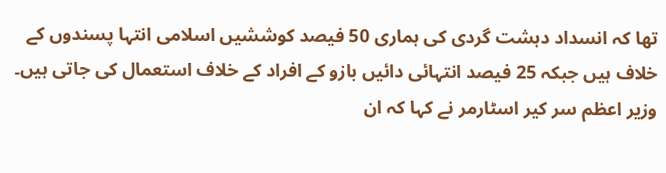تھا کہ انسداد دہشت گردی کی ہماری 50 فیصد کوششیں اسلامی انتہا پسندوں کے خلاف ہیں جبکہ 25 فیصد انتہائی دائیں بازو کے افراد کے خلاف استعمال کی جاتی ہیں۔
وزیر اعظم سر کیر اسٹارمر نے کہا کہ ان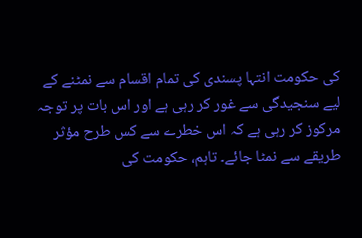کی حکومت انتہا پسندی کی تمام اقسام سے نمٹنے کے لیے سنجیدگی سے غور کر رہی ہے اور اس بات پر توجہ مرکوز کر رہی ہے کہ اس خطرے سے کس طرح مؤثر طریقے سے نمٹا جائے۔ تاہم، حکومت کی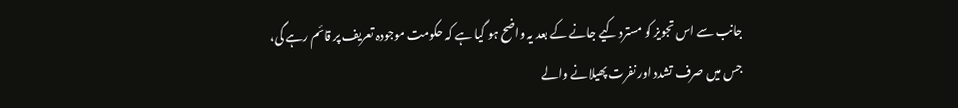جانب سے اس تجویز کو مسترد کیے جانے کے بعد یہ واضح ہو گیا ہے کہ حکومت موجودہ تعریف پر قائم رہے گی، جس میں صرف تشدد اور نفرت پھیلانے والے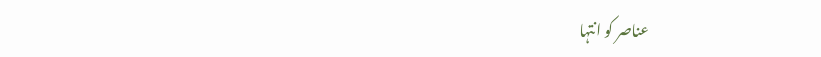عناصر کو انتہا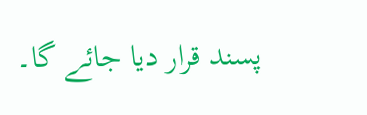پسند قرار دیا جائے گا۔